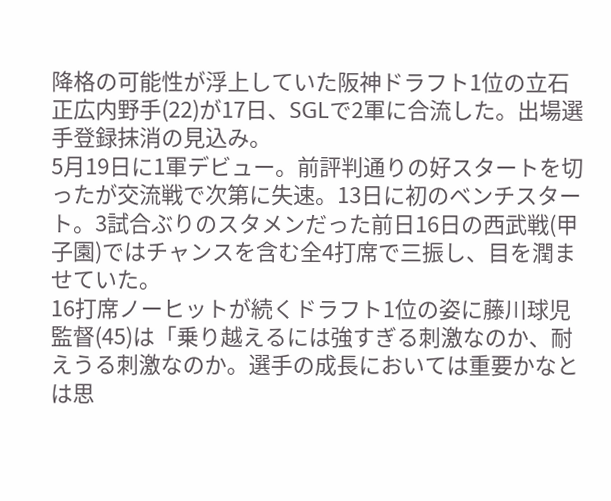降格の可能性が浮上していた阪神ドラフト1位の立石正広内野手(22)が17日、SGLで2軍に合流した。出場選手登録抹消の見込み。
5月19日に1軍デビュー。前評判通りの好スタートを切ったが交流戦で次第に失速。13日に初のベンチスタート。3試合ぶりのスタメンだった前日16日の西武戦(甲子園)ではチャンスを含む全4打席で三振し、目を潤ませていた。
16打席ノーヒットが続くドラフト1位の姿に藤川球児監督(45)は「乗り越えるには強すぎる刺激なのか、耐えうる刺激なのか。選手の成長においては重要かなとは思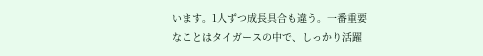います。1人ずつ成長具合も違う。一番重要なことはタイガースの中で、しっかり活躍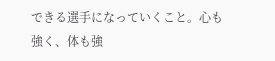できる選手になっていくこと。心も強く、体も強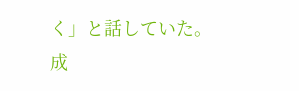く」と話していた。
成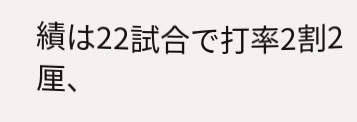績は22試合で打率2割2厘、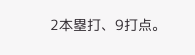2本塁打、9打点。